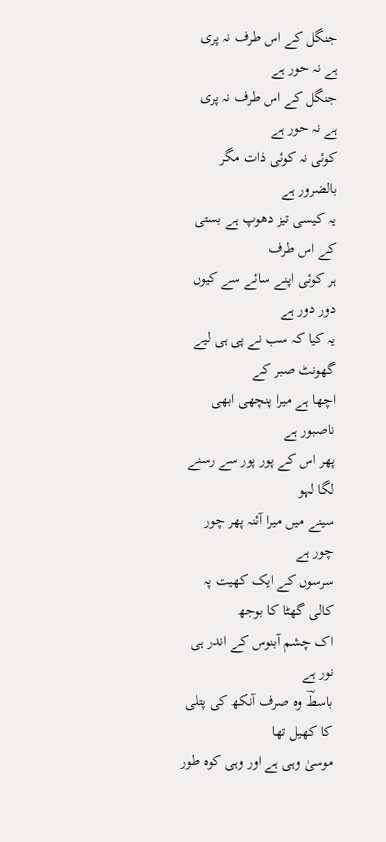جنگل کے اس طرف نہ پری ہے نہ حور ہے
جنگل کے اس طرف نہ پری ہے نہ حور ہے
کوئی نہ کوئی ذات مگر بالضرور ہے
یہ کیسی تیز دھوپ ہے بستی کے اس طرف
ہر کوئی اپنے سائے سے کیوں دور دور ہے
یہ کیا کہ سب نے پی ہی لیے گھونٹ صبر کے
اچھا ہے میرا پنچھی ابھی ناصبور ہے
پھر اس کے پور پور سے رسنے لگا لہو
سینے میں میرا آئنہ پھر چور چور ہے
سرسوں کے ایک کھیت پہ کالی گھٹا کا بوجھ
اک چشم آبنوس کے اندر ہی نور ہے
باسطؔ وہ صرف آنکھ کی پتلی کا کھیل تھا
موسیٰ وہی ہے اور وہی کوہ طور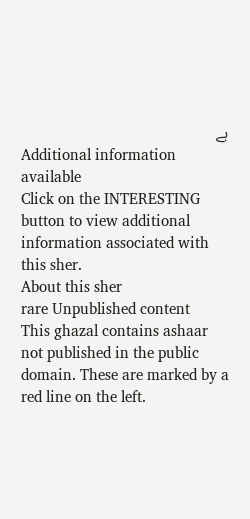ہے
Additional information available
Click on the INTERESTING button to view additional information associated with this sher.
About this sher
rare Unpublished content
This ghazal contains ashaar not published in the public domain. These are marked by a red line on the left.